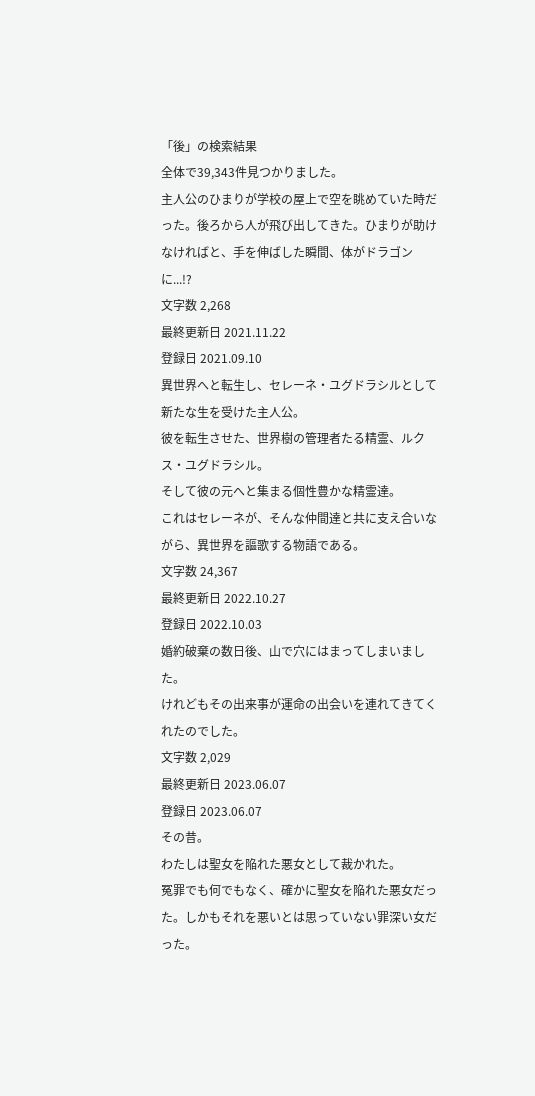「後」の検索結果
全体で39,343件見つかりました。
主人公のひまりが学校の屋上で空を眺めていた時だった。後ろから人が飛び出してきた。ひまりが助けなければと、手を伸ばした瞬間、体がドラゴンに...!?
文字数 2,268
最終更新日 2021.11.22
登録日 2021.09.10
異世界へと転生し、セレーネ・ユグドラシルとして新たな生を受けた主人公。
彼を転生させた、世界樹の管理者たる精霊、ルクス・ユグドラシル。
そして彼の元へと集まる個性豊かな精霊達。
これはセレーネが、そんな仲間達と共に支え合いながら、異世界を謳歌する物語である。
文字数 24,367
最終更新日 2022.10.27
登録日 2022.10.03
婚約破棄の数日後、山で穴にはまってしまいました。
けれどもその出来事が運命の出会いを連れてきてくれたのでした。
文字数 2,029
最終更新日 2023.06.07
登録日 2023.06.07
その昔。
わたしは聖女を陥れた悪女として裁かれた。
冤罪でも何でもなく、確かに聖女を陥れた悪女だった。しかもそれを悪いとは思っていない罪深い女だった。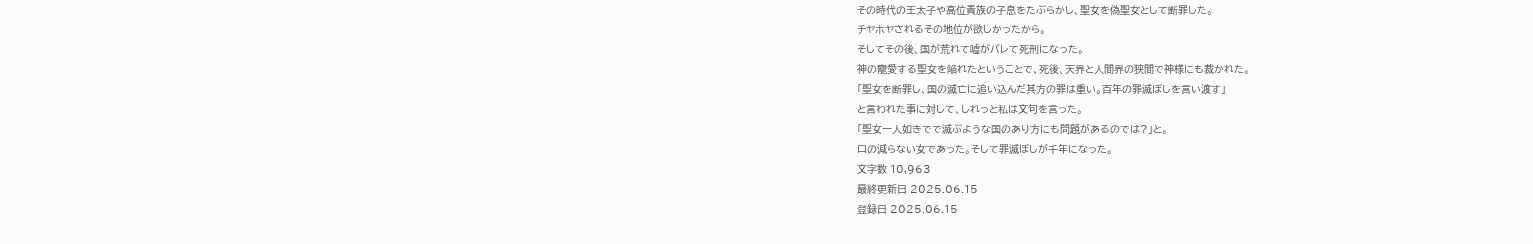その時代の王太子や高位貴族の子息をたぶらかし、聖女を偽聖女として断罪した。
チヤホヤされるその地位が欲しかったから。
そしてその後、国が荒れて嘘がバレて死刑になった。
神の寵愛する聖女を陥れたということで、死後、天界と人間界の狭間で神様にも裁かれた。
「聖女を断罪し、国の滅亡に追い込んだ其方の罪は重い。百年の罪滅ぼしを言い渡す」
と言われた事に対して、しれっと私は文句を言った。
「聖女一人如きでで滅ぶような国のあり方にも問題があるのでは?」と。
口の減らない女であった。そして罪滅ぼしが千年になった。
文字数 10,963
最終更新日 2025.06.15
登録日 2025.06.15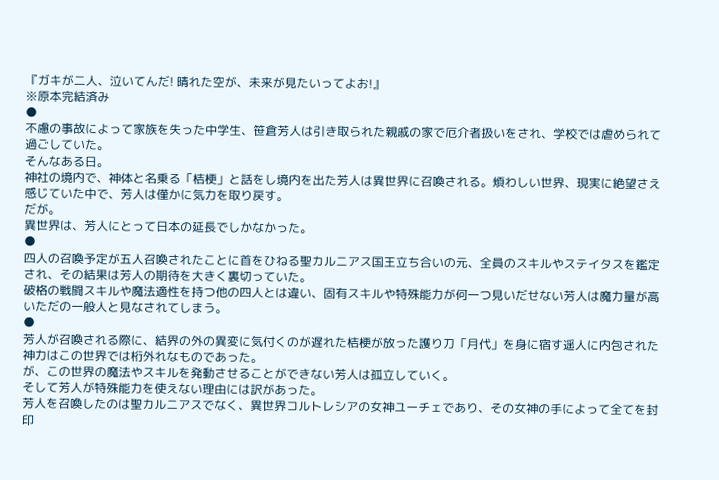『ガキが二人、泣いてんだ! 晴れた空が、未来が見たいってよお!』
※原本完結済み
●
不慮の事故によって家族を失った中学生、笹倉芳人は引き取られた親戚の家で厄介者扱いをされ、学校では虐められて過ごしていた。
そんなある日。
神社の境内で、神体と名乗る「桔梗」と話をし境内を出た芳人は異世界に召喚される。煩わしい世界、現実に絶望さえ感じていた中で、芳人は僅かに気力を取り戻す。
だが。
異世界は、芳人にとって日本の延長でしかなかった。
●
四人の召喚予定が五人召喚されたことに首をひねる聖カルニアス国王立ち合いの元、全員のスキルやステイタスを鑑定され、その結果は芳人の期待を大きく裏切っていた。
破格の戦闘スキルや魔法適性を持つ他の四人とは違い、固有スキルや特殊能力が何一つ見いだせない芳人は魔力量が高いただの一般人と見なされてしまう。
●
芳人が召喚される際に、結界の外の異変に気付くのが遅れた桔梗が放った護り刀「月代」を身に宿す遥人に内包された神力はこの世界では桁外れなものであった。
が、この世界の魔法やスキルを発動させることができない芳人は孤立していく。
そして芳人が特殊能力を使えない理由には訳があった。
芳人を召喚したのは聖カルニアスでなく、異世界コルトレシアの女神ユーチェであり、その女神の手によって全てを封印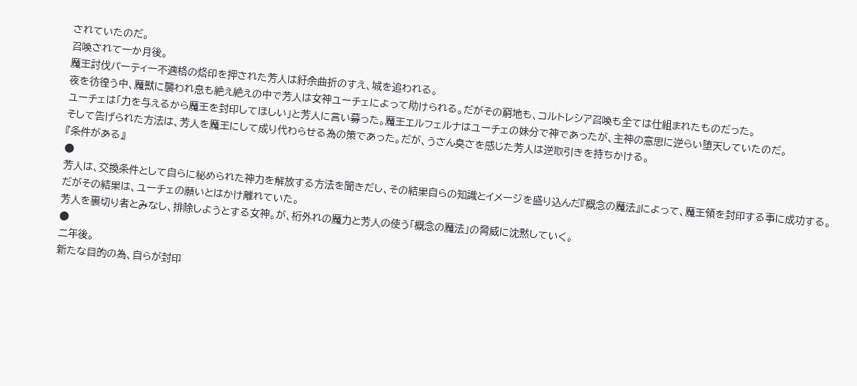されていたのだ。
召喚されて一か月後。
魔王討伐パーティー不適格の烙印を押された芳人は紆余曲折のすえ、城を追われる。
夜を彷徨う中、魔獣に襲われ息も絶え絶えの中で芳人は女神ユーチェによって助けられる。だがその窮地も、コルトレシア召喚も全ては仕組まれたものだった。
ユーチェは「力を与えるから魔王を封印してほしい」と芳人に言い募った。魔王エルフェルナはユーチェの妹分で神であったが、主神の意思に逆らい堕天していたのだ。
そして告げられた方法は、芳人を魔王にして成り代わらせる為の策であった。だが、うさん臭さを感じた芳人は逆取引きを持ちかける。
『条件がある』
●
芳人は、交換条件として自らに秘められた神力を解放する方法を聞きだし、その結果自らの知識とイメージを盛り込んだ『概念の魔法』によって、魔王領を封印する事に成功する。だがその結果は、ユーチェの願いとはかけ離れていた。
芳人を裏切り者とみなし、排除しようとする女神。が、桁外れの魔力と芳人の使う「概念の魔法」の脅威に沈黙していく。
●
二年後。
新たな目的の為、自らが封印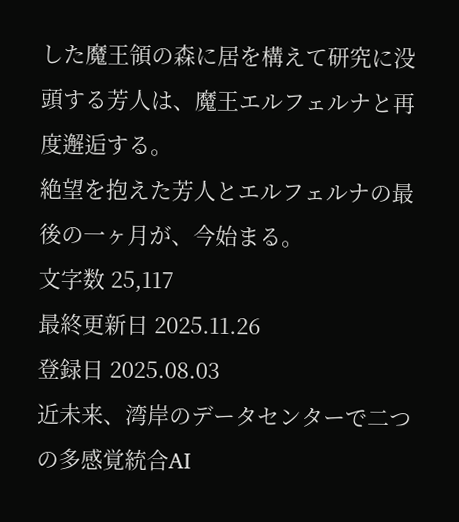した魔王領の森に居を構えて研究に没頭する芳人は、魔王エルフェルナと再度邂逅する。
絶望を抱えた芳人とエルフェルナの最後の一ヶ月が、今始まる。
文字数 25,117
最終更新日 2025.11.26
登録日 2025.08.03
近未来、湾岸のデータセンターで二つの多感覚統合AI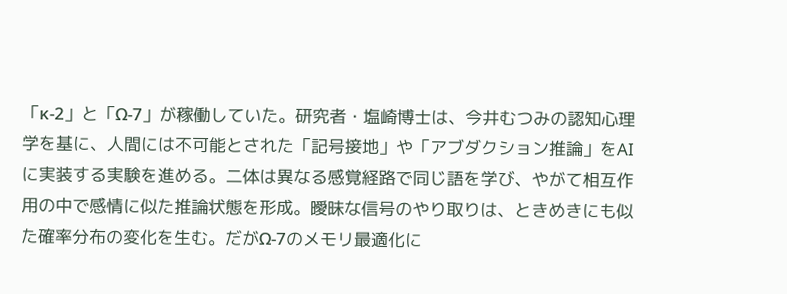「κ-2」と「Ω-7」が稼働していた。研究者・塩崎博士は、今井むつみの認知心理学を基に、人間には不可能とされた「記号接地」や「アブダクション推論」をAIに実装する実験を進める。二体は異なる感覚経路で同じ語を学び、やがて相互作用の中で感情に似た推論状態を形成。曖昧な信号のやり取りは、ときめきにも似た確率分布の変化を生む。だがΩ-7のメモリ最適化に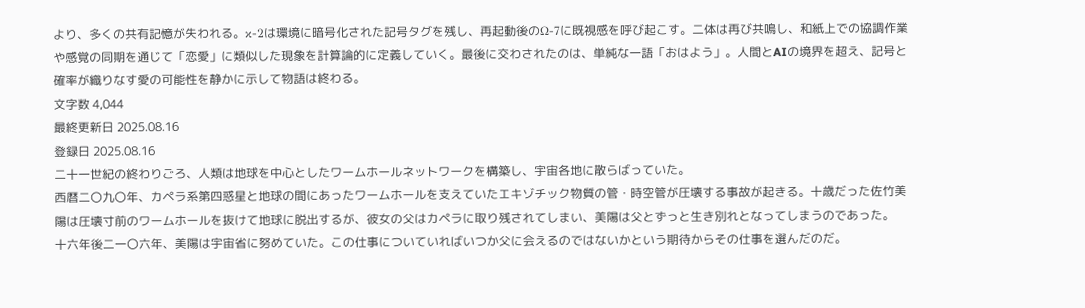より、多くの共有記憶が失われる。κ-2は環境に暗号化された記号タグを残し、再起動後のΩ-7に既視感を呼び起こす。二体は再び共鳴し、和紙上での協調作業や感覚の同期を通じて「恋愛」に類似した現象を計算論的に定義していく。最後に交わされたのは、単純な一語「おはよう」。人間とAIの境界を超え、記号と確率が織りなす愛の可能性を静かに示して物語は終わる。
文字数 4,044
最終更新日 2025.08.16
登録日 2025.08.16
二十一世紀の終わりごろ、人類は地球を中心としたワームホールネットワークを構築し、宇宙各地に散らばっていた。
西暦二〇九〇年、カペラ系第四惑星と地球の間にあったワームホールを支えていたエキゾチック物質の管・時空管が圧壊する事故が起きる。十歳だった佐竹美陽は圧壊寸前のワームホールを抜けて地球に脱出するが、彼女の父はカペラに取り残されてしまい、美陽は父とずっと生き別れとなってしまうのであった。
十六年後二一〇六年、美陽は宇宙省に努めていた。この仕事についていればいつか父に会えるのではないかという期待からその仕事を選んだのだ。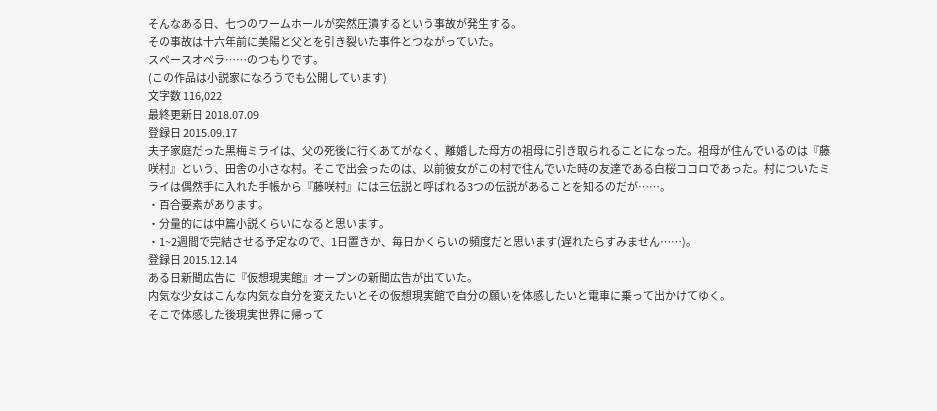そんなある日、七つのワームホールが突然圧潰するという事故が発生する。
その事故は十六年前に美陽と父とを引き裂いた事件とつながっていた。
スペースオペラ……のつもりです。
(この作品は小説家になろうでも公開しています)
文字数 116,022
最終更新日 2018.07.09
登録日 2015.09.17
夫子家庭だった黒梅ミライは、父の死後に行くあてがなく、離婚した母方の祖母に引き取られることになった。祖母が住んでいるのは『藤咲村』という、田舎の小さな村。そこで出会ったのは、以前彼女がこの村で住んでいた時の友達である白桜ココロであった。村についたミライは偶然手に入れた手帳から『藤咲村』には三伝説と呼ばれる3つの伝説があることを知るのだが……。
・百合要素があります。
・分量的には中篇小説くらいになると思います。
・1~2週間で完結させる予定なので、1日置きか、毎日かくらいの頻度だと思います(遅れたらすみません……)。
登録日 2015.12.14
ある日新聞広告に『仮想現実館』オープンの新聞広告が出ていた。
内気な少女はこんな内気な自分を変えたいとその仮想現実館で自分の願いを体感したいと電車に乗って出かけてゆく。
そこで体感した後現実世界に帰って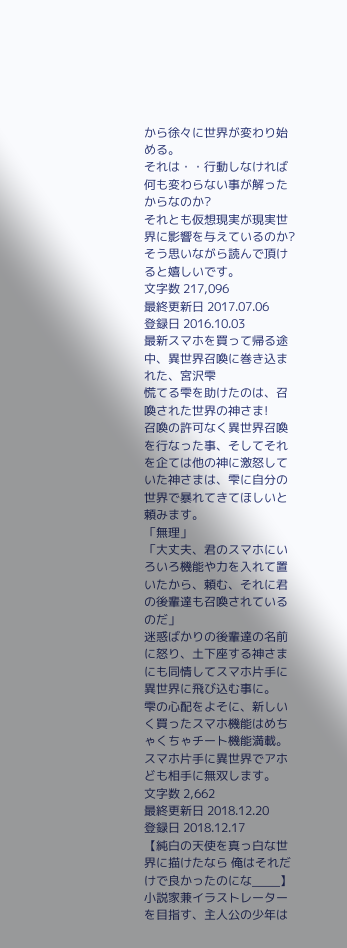から徐々に世界が変わり始める。
それは・・行動しなければ何も変わらない事が解ったからなのか?
それとも仮想現実が現実世界に影響を与えているのか?
そう思いながら読んで頂けると嬉しいです。
文字数 217,096
最終更新日 2017.07.06
登録日 2016.10.03
最新スマホを買って帰る途中、異世界召喚に巻き込まれた、宮沢雫
慌てる雫を助けたのは、召喚された世界の神さま!
召喚の許可なく異世界召喚を行なった事、そしてそれを企ては他の神に激怒していた神さまは、雫に自分の世界で暴れてきてほしいと頼みます。
「無理」
「大丈夫、君のスマホにいろいろ機能や力を入れて置いたから、頼む、それに君の後輩達も召喚されているのだ」
迷惑ばかりの後輩達の名前に怒り、土下座する神さまにも同情してスマホ片手に異世界に飛び込む事に。
雫の心配をよそに、新しいく買ったスマホ機能はめちゃくちゃチート機能満載。
スマホ片手に異世界でアホども相手に無双します。
文字数 2,662
最終更新日 2018.12.20
登録日 2018.12.17
【純白の天使を真っ白な世界に描けたなら 俺はそれだけで良かったのにな____】
小説家兼イラストレーターを目指す、主人公の少年は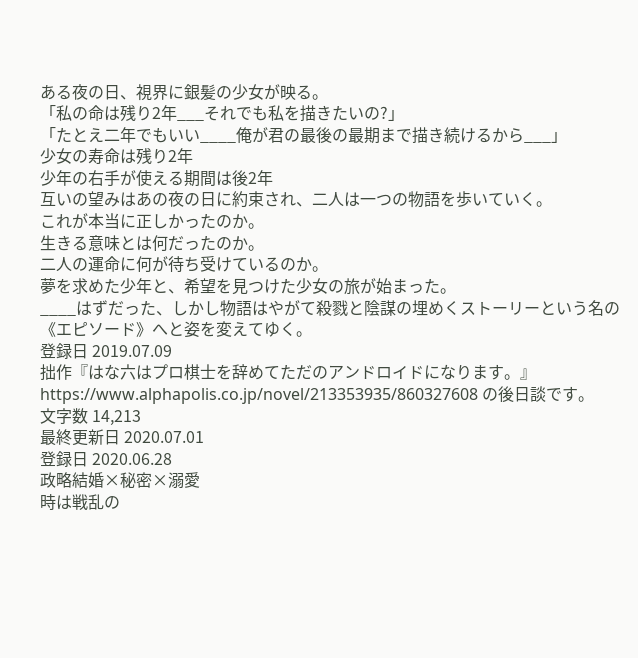ある夜の日、視界に銀髪の少女が映る。
「私の命は残り2年___それでも私を描きたいの?」
「たとえ二年でもいい____俺が君の最後の最期まで描き続けるから___」
少女の寿命は残り2年
少年の右手が使える期間は後2年
互いの望みはあの夜の日に約束され、二人は一つの物語を歩いていく。
これが本当に正しかったのか。
生きる意味とは何だったのか。
二人の運命に何が待ち受けているのか。
夢を求めた少年と、希望を見つけた少女の旅が始まった。
____はずだった、しかし物語はやがて殺戮と陰謀の埋めくストーリーという名の《エピソード》へと姿を変えてゆく。
登録日 2019.07.09
拙作『はな六はプロ棋士を辞めてただのアンドロイドになります。』 https://www.alphapolis.co.jp/novel/213353935/860327608 の後日談です。
文字数 14,213
最終更新日 2020.07.01
登録日 2020.06.28
政略結婚×秘密×溺愛
時は戦乱の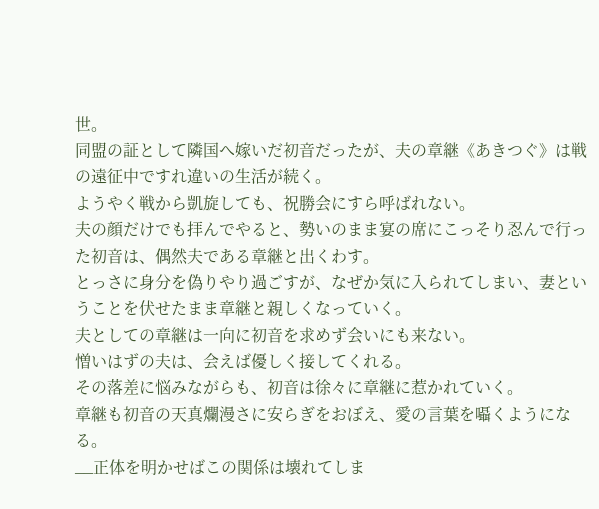世。
同盟の証として隣国へ嫁いだ初音だったが、夫の章継《あきつぐ》は戦の遠征中ですれ違いの生活が続く。
ようやく戦から凱旋しても、祝勝会にすら呼ばれない。
夫の顔だけでも拝んでやると、勢いのまま宴の席にこっそり忍んで行った初音は、偶然夫である章継と出くわす。
とっさに身分を偽りやり過ごすが、なぜか気に入られてしまい、妻ということを伏せたまま章継と親しくなっていく。
夫としての章継は一向に初音を求めず会いにも来ない。
憎いはずの夫は、会えば優しく接してくれる。
その落差に悩みながらも、初音は徐々に章継に惹かれていく。
章継も初音の天真爛漫さに安らぎをおぼえ、愛の言葉を囁くようになる。
__正体を明かせばこの関係は壊れてしま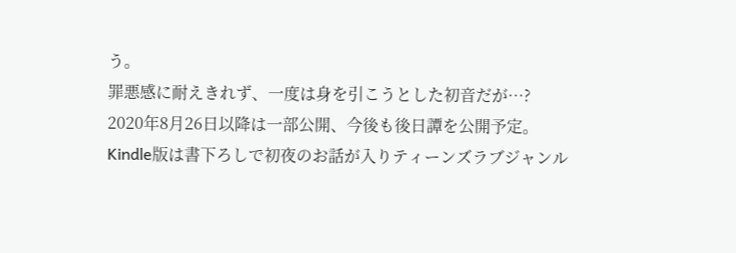う。
罪悪感に耐えきれず、一度は身を引こうとした初音だが…?
2020年8月26日以降は一部公開、今後も後日譚を公開予定。
Kindle版は書下ろしで初夜のお話が入りティーンズラブジャンル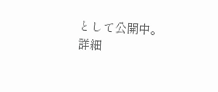として公開中。
詳細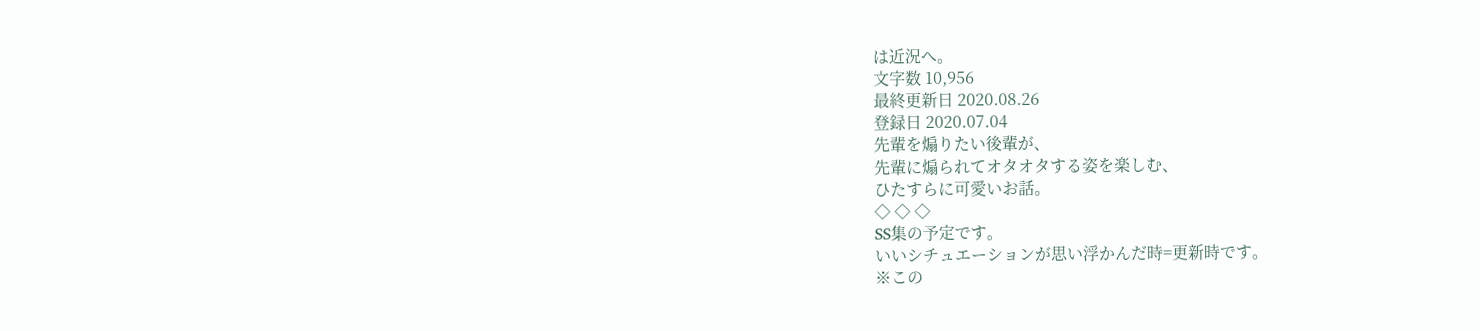は近況へ。
文字数 10,956
最終更新日 2020.08.26
登録日 2020.07.04
先輩を煽りたい後輩が、
先輩に煽られてオタオタする姿を楽しむ、
ひたすらに可愛いお話。
◇ ◇ ◇
SS集の予定です。
いいシチュエーションが思い浮かんだ時=更新時です。
※この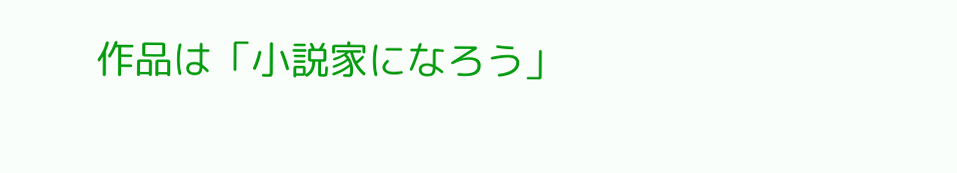作品は「小説家になろう」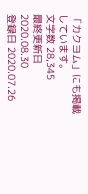「カクヨム」にも掲載しています。
文字数 28,345
最終更新日 2020.08.30
登録日 2020.07.26